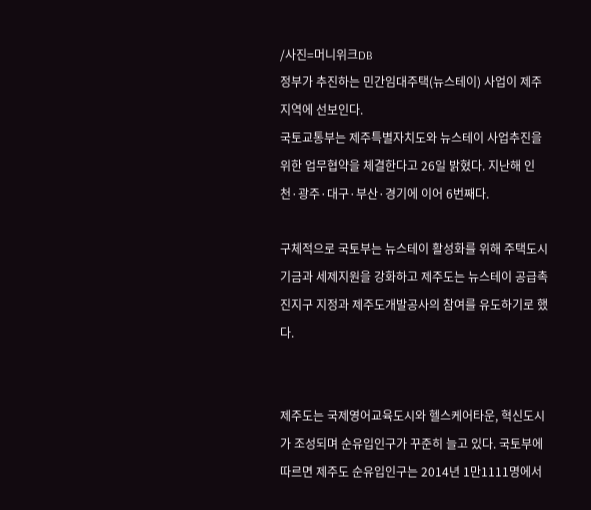/사진=머니위크DB
정부가 추진하는 민간임대주택(뉴스테이) 사업이 제주지역에 선보인다.
국토교통부는 제주특별자치도와 뉴스테이 사업추진을 위한 업무협약을 체결한다고 26일 밝혔다. 지난해 인천·광주·대구·부산·경기에 이어 6번째다.

구체적으로 국토부는 뉴스테이 활성화를 위해 주택도시기금과 세제지원을 강화하고 제주도는 뉴스테이 공급촉진지구 지정과 제주도개발공사의 참여를 유도하기로 했다.


제주도는 국제영어교육도시와 헬스케어타운, 혁신도시가 조성되며 순유입인구가 꾸준히 늘고 있다. 국토부에 따르면 제주도 순유입인구는 2014년 1만1111명에서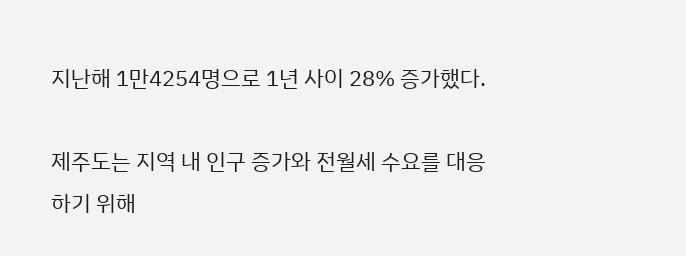지난해 1만4254명으로 1년 사이 28% 증가했다.

제주도는 지역 내 인구 증가와 전월세 수요를 대응하기 위해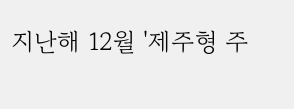지난해 12월 '제주형 주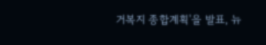거복지 종합계획'을 발표, 뉴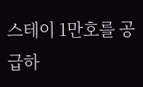스테이 1만호를 공급하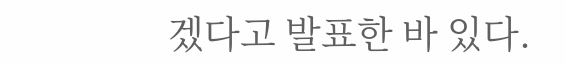겠다고 발표한 바 있다.